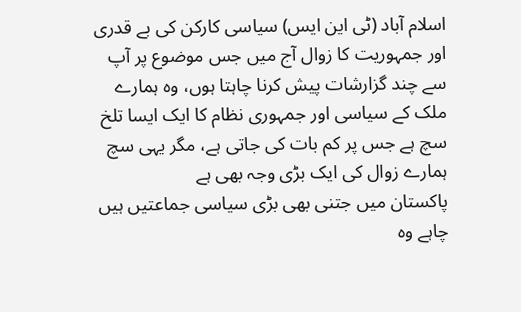اسلام آباد (ٹی این ایس) سیاسی کارکن کی بے قدری اور جمہوریت کا زوال آج میں جس موضوع پر آپ سے چند گزارشات پیش کرنا چاہتا ہوں، وہ ہمارے ملک کے سیاسی اور جمہوری نظام کا ایک ایسا تلخ سچ ہے جس پر کم بات کی جاتی ہے، مگر یہی سچ ہمارے زوال کی ایک بڑی وجہ بھی ہے
پاکستان میں جتنی بھی بڑی سیاسی جماعتیں ہیں چاہے وہ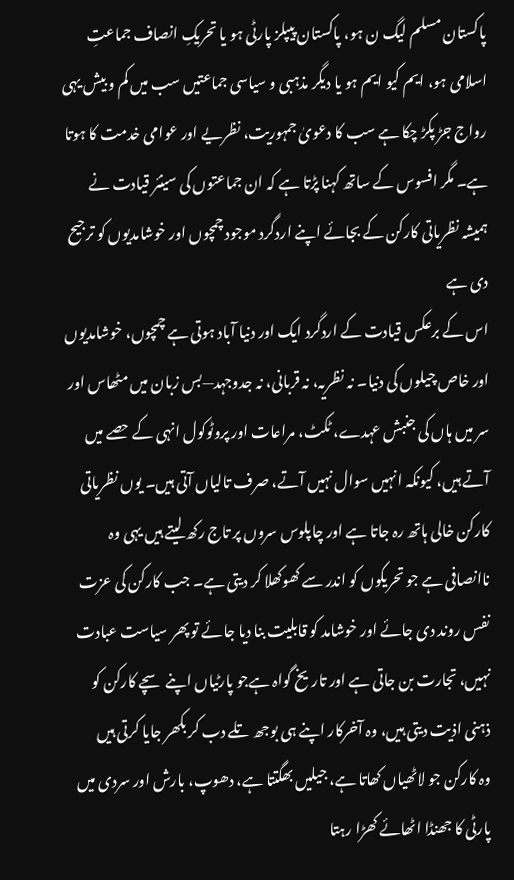پاکستان مسلم لیگ ن ہو، پاکستان پیپلز پارٹی ہو یا تحریکِ انصاف جماعتِ اسلامی ہو، ایم کیو ایم ہو یا دیگر مذہبی و سیاسی جماعتیں سب میں کم و بیش یہی رواج جڑ پکڑ چکا ہے سب کا دعویٰ جمہوریت، نظریے اور عوامی خدمت کا ہوتا ہے۔ مگر افسوس کے ساتھ کہنا پڑتا ہے کہ ان جماعتوں کی سینئر قیادت نے ہمیشہ نظریاتی کارکن کے بجائے اپنے اردگرد موجود چمچوں اور خوشامدیوں کو ترجیح دی ہے
اس کے برعکس قیادت کے اردگرد ایک اور دنیا آباد ہوتی ہے چمچوں، خوشامدیوں اور خاص چیلوں کی دنیا۔ نہ نظریہ، نہ قربانی، نہ جدوجہد—بس زبان میں مٹھاس اور سر میں ہاں کی جنبش عہدے، ٹکٹ، مراعات اور پروٹوکول انہی کے حصے میں آتے ہیں، کیونکہ انہیں سوال نہیں آتے، صرف تالیاں آتی ہیں۔ یوں نظریاتی کارکن خالی ہاتھ رہ جاتا ہے اور چاپلوس سروں پر تاج رکھ لیتے ہیں یہی وہ ناانصافی ہے جو تحریکوں کو اندر سے کھوکھلا کر دیتی ہے۔ جب کارکن کی عزت نفس روند دی جائے اور خوشامد کو قابلیت بنا دیا جائے تو پھر سیاست عبادت نہیں، تجارت بن جاتی ہے اور تاریخ گواہ ہےجو پارٹیاں اپنے سچے کارکن کو ذہنی اذیت دیتی ہیں، وہ آخرکار اپنے ہی بوجھ تلے دب کر بکھر جایا کرتی ہیں
وہ کارکن جو لاٹھیاں کھاتا ہے، جیلیں بھگتتا ہے، دھوپ، بارش اور سردی میں پارٹی کا جھنڈا اٹھائے کھڑا رہتا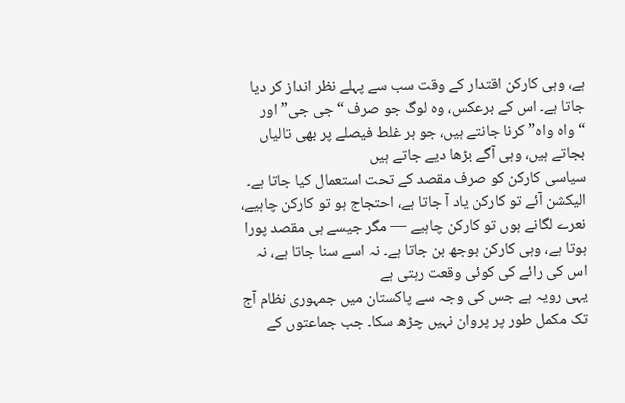ہے، وہی کارکن اقتدار کے وقت سب سے پہلے نظر انداز کر دیا جاتا ہے۔ اس کے برعکس، وہ لوگ جو صرف “جی جی” اور “واہ واہ” کرنا جانتے ہیں، جو ہر غلط فیصلے پر بھی تالیاں بجاتے ہیں، وہی آگے بڑھا دیے جاتے ہیں
سیاسی کارکن کو صرف مقصد کے تحت استعمال کیا جاتا ہے۔ الیکشن آئے تو کارکن یاد آ جاتا ہے، احتجاج ہو تو کارکن چاہیے، نعرے لگانے ہوں تو کارکن چاہیے — مگر جیسے ہی مقصد پورا ہوتا ہے، وہی کارکن بوجھ بن جاتا ہے۔ نہ اسے سنا جاتا ہے، نہ اس کی رائے کی کوئی وقعت رہتی ہے
یہی رویہ ہے جس کی وجہ سے پاکستان میں جمہوری نظام آج تک مکمل طور پر پروان نہیں چڑھ سکا۔ جب جماعتوں کے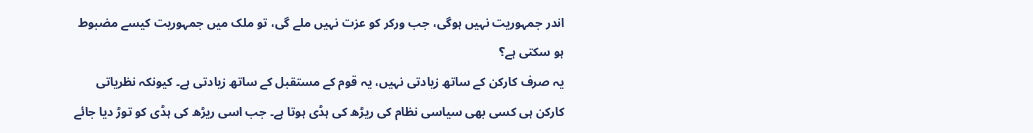اندر جمہوریت نہیں ہوگی، جب ورکر کو عزت نہیں ملے گی، تو ملک میں جمہوریت کیسے مضبوط ہو سکتی ہے؟
یہ صرف کارکن کے ساتھ زیادتی نہیں، یہ قوم کے مستقبل کے ساتھ زیادتی ہے۔ کیونکہ نظریاتی کارکن ہی کسی بھی سیاسی نظام کی ریڑھ کی ہڈی ہوتا ہے۔ جب اسی ریڑھ کی ہڈی کو توڑ دیا جائے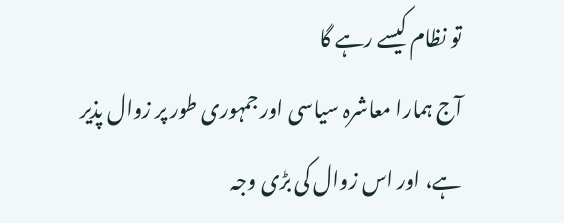تو نظام کیسے رہے گا
آج ہمارا معاشرہ سیاسی اور جمہوری طور پر زوال پذیر ہے، اور اس زوال کی بڑی وجہ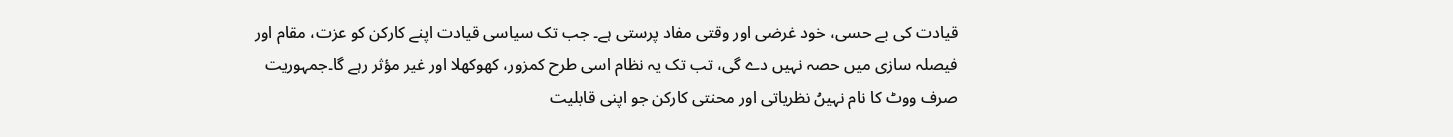قیادت کی بے حسی، خود غرضی اور وقتی مفاد پرستی ہے۔ جب تک سیاسی قیادت اپنے کارکن کو عزت، مقام اور فیصلہ سازی میں حصہ نہیں دے گی، تب تک یہ نظام اسی طرح کمزور، کھوکھلا اور غیر مؤثر رہے گا۔جمہوریت صرف ووٹ کا نام نہیںُ نظریاتی اور محنتی کارکن جو اپنی قابلیت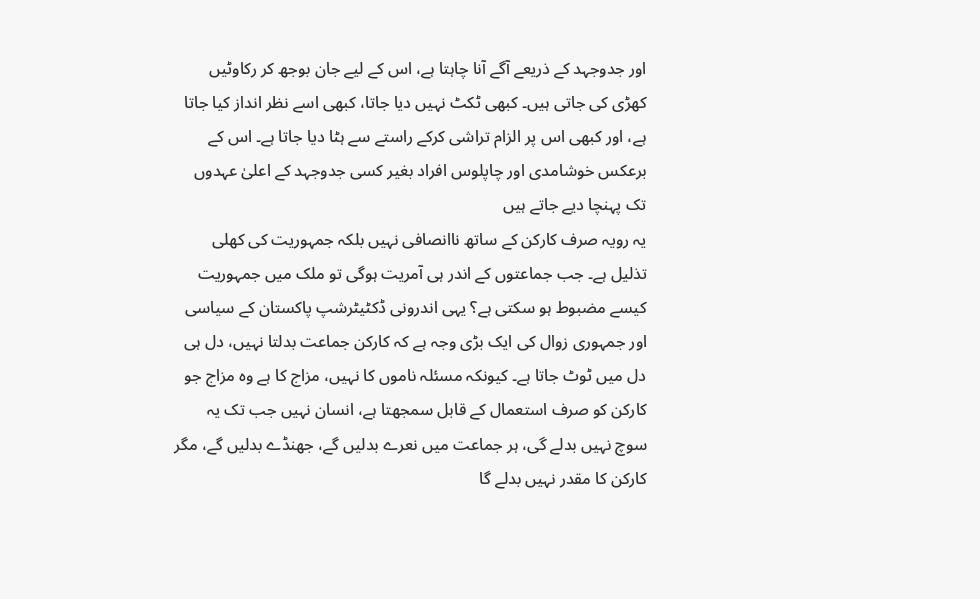اور جدوجہد کے ذریعے آگے آنا چاہتا ہے، اس کے لیے جان بوجھ کر رکاوٹیں کھڑی کی جاتی ہیں۔ کبھی ٹکٹ نہیں دیا جاتا، کبھی اسے نظر انداز کیا جاتا ہے، اور کبھی اس پر الزام تراشی کرکے راستے سے ہٹا دیا جاتا ہے۔ اس کے برعکس خوشامدی اور چاپلوس افراد بغیر کسی جدوجہد کے اعلیٰ عہدوں تک پہنچا دیے جاتے ہیں
یہ رویہ صرف کارکن کے ساتھ ناانصافی نہیں بلکہ جمہوریت کی کھلی تذلیل ہے۔ جب جماعتوں کے اندر ہی آمریت ہوگی تو ملک میں جمہوریت کیسے مضبوط ہو سکتی ہے؟ یہی اندرونی ڈکٹیٹرشپ پاکستان کے سیاسی اور جمہوری زوال کی ایک بڑی وجہ ہے کہ کارکن جماعت بدلتا نہیں، دل ہی دل میں ٹوٹ جاتا ہے۔ کیونکہ مسئلہ ناموں کا نہیں، مزاج کا ہے وہ مزاج جو کارکن کو صرف استعمال کے قابل سمجھتا ہے، انسان نہیں جب تک یہ سوچ نہیں بدلے گی، ہر جماعت میں نعرے بدلیں گے، جھنڈے بدلیں گے، مگر کارکن کا مقدر نہیں بدلے گا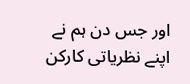اور جس دن ہم نے اپنے نظریاتی کارکن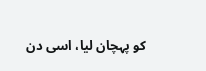کو پہچان لیا، اسی دن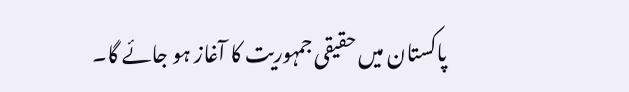پاکستان میں حقیقی جمہوریت کا آغاز ہو جائے گا۔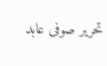تحریر صوفی عابد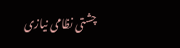چشتی نظامی نیازی